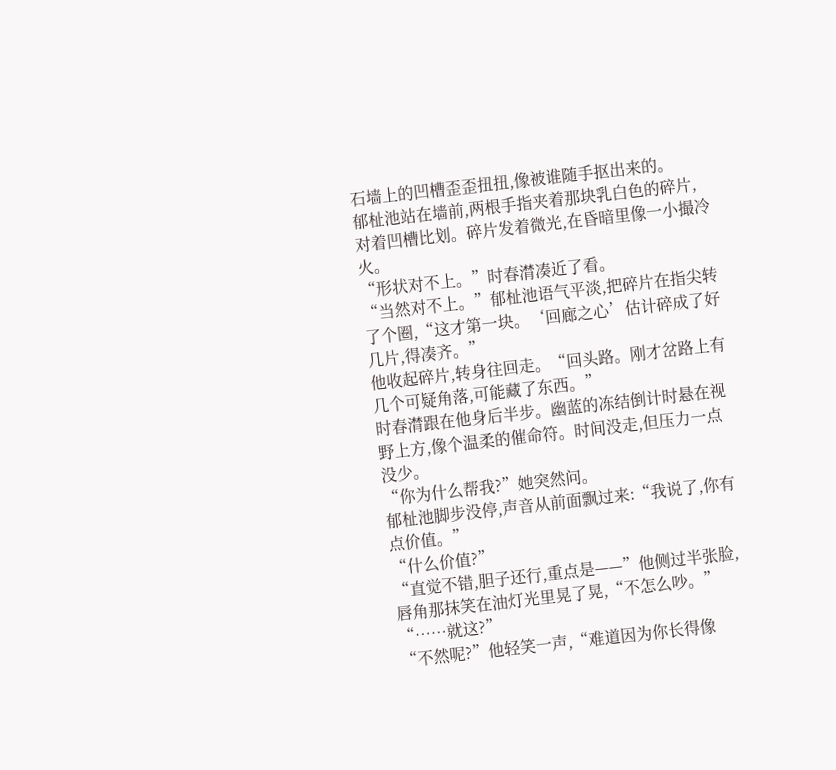石墙上的凹槽歪歪扭扭,像被谁随手抠出来的。
郁杫池站在墙前,两根手指夹着那块乳白色的碎片,对着凹槽比划。碎片发着微光,在昏暗里像一小撮冷火。
“形状对不上。”时春潸凑近了看。
“当然对不上。”郁杫池语气平淡,把碎片在指尖转了个圈,“这才第一块。‘回廊之心’估计碎成了好几片,得凑齐。”
他收起碎片,转身往回走。“回头路。刚才岔路上有几个可疑角落,可能藏了东西。”
时春潸跟在他身后半步。幽蓝的冻结倒计时悬在视野上方,像个温柔的催命符。时间没走,但压力一点没少。
“你为什么帮我?”她突然问。
郁杫池脚步没停,声音从前面飘过来:“我说了,你有点价值。”
“什么价值?”
“直觉不错,胆子还行,重点是——”他侧过半张脸,唇角那抹笑在油灯光里晃了晃,“不怎么吵。”
“……就这?”
“不然呢?”他轻笑一声,“难道因为你长得像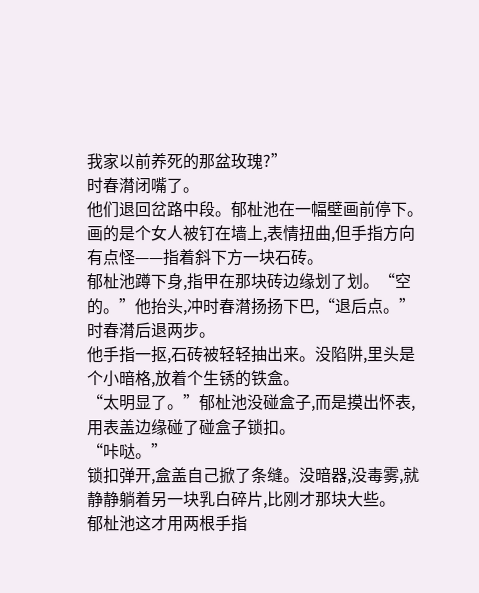我家以前养死的那盆玫瑰?”
时春潸闭嘴了。
他们退回岔路中段。郁杫池在一幅壁画前停下。画的是个女人被钉在墙上,表情扭曲,但手指方向有点怪——指着斜下方一块石砖。
郁杫池蹲下身,指甲在那块砖边缘划了划。“空的。”他抬头,冲时春潸扬扬下巴,“退后点。”
时春潸后退两步。
他手指一抠,石砖被轻轻抽出来。没陷阱,里头是个小暗格,放着个生锈的铁盒。
“太明显了。”郁杫池没碰盒子,而是摸出怀表,用表盖边缘碰了碰盒子锁扣。
“咔哒。”
锁扣弹开,盒盖自己掀了条缝。没暗器,没毒雾,就静静躺着另一块乳白碎片,比刚才那块大些。
郁杫池这才用两根手指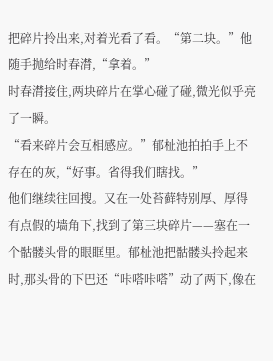把碎片拎出来,对着光看了看。“第二块。”他随手抛给时春潸,“拿着。”
时春潸接住,两块碎片在掌心碰了碰,微光似乎亮了一瞬。
“看来碎片会互相感应。”郁杫池拍拍手上不存在的灰,“好事。省得我们瞎找。”
他们继续往回搜。又在一处苔藓特别厚、厚得有点假的墙角下,找到了第三块碎片——塞在一个骷髅头骨的眼眶里。郁杫池把骷髅头拎起来时,那头骨的下巴还“咔嗒咔嗒”动了两下,像在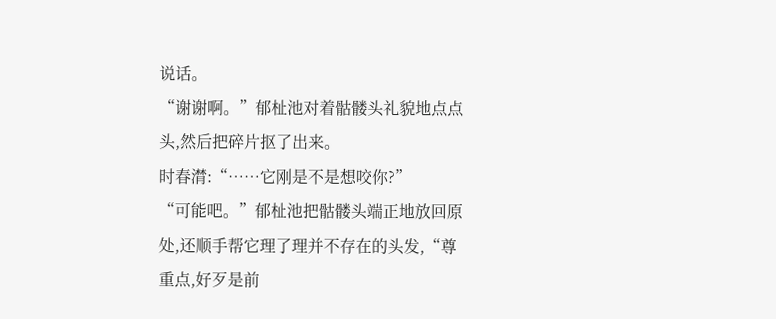说话。
“谢谢啊。”郁杫池对着骷髅头礼貌地点点头,然后把碎片抠了出来。
时春潸:“……它刚是不是想咬你?”
“可能吧。”郁杫池把骷髅头端正地放回原处,还顺手帮它理了理并不存在的头发,“尊重点,好歹是前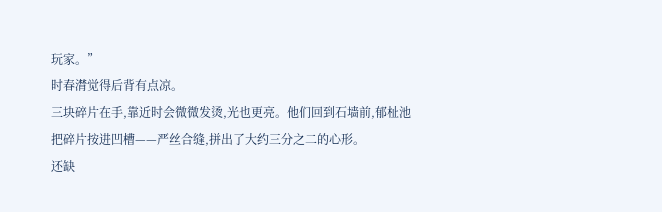玩家。”
时春潸觉得后背有点凉。
三块碎片在手,靠近时会微微发烫,光也更亮。他们回到石墙前,郁杫池把碎片按进凹槽——严丝合缝,拼出了大约三分之二的心形。
还缺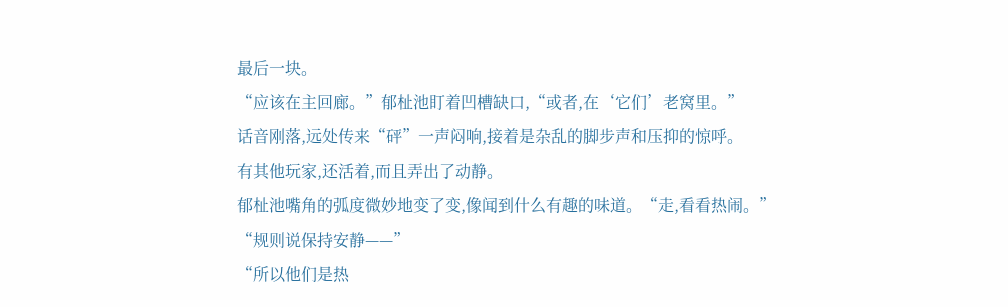最后一块。
“应该在主回廊。”郁杫池盯着凹槽缺口,“或者,在‘它们’老窝里。”
话音刚落,远处传来“砰”一声闷响,接着是杂乱的脚步声和压抑的惊呼。
有其他玩家,还活着,而且弄出了动静。
郁杫池嘴角的弧度微妙地变了变,像闻到什么有趣的味道。“走,看看热闹。”
“规则说保持安静——”
“所以他们是热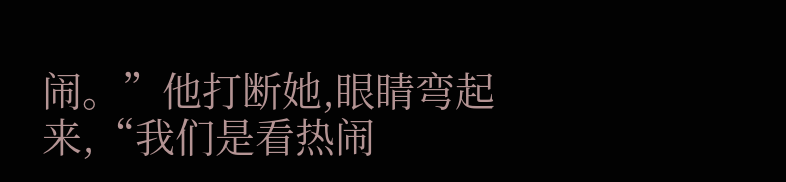闹。”他打断她,眼睛弯起来,“我们是看热闹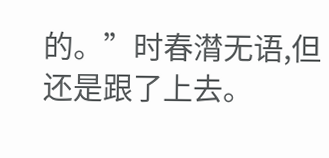的。”时春潸无语,但还是跟了上去。